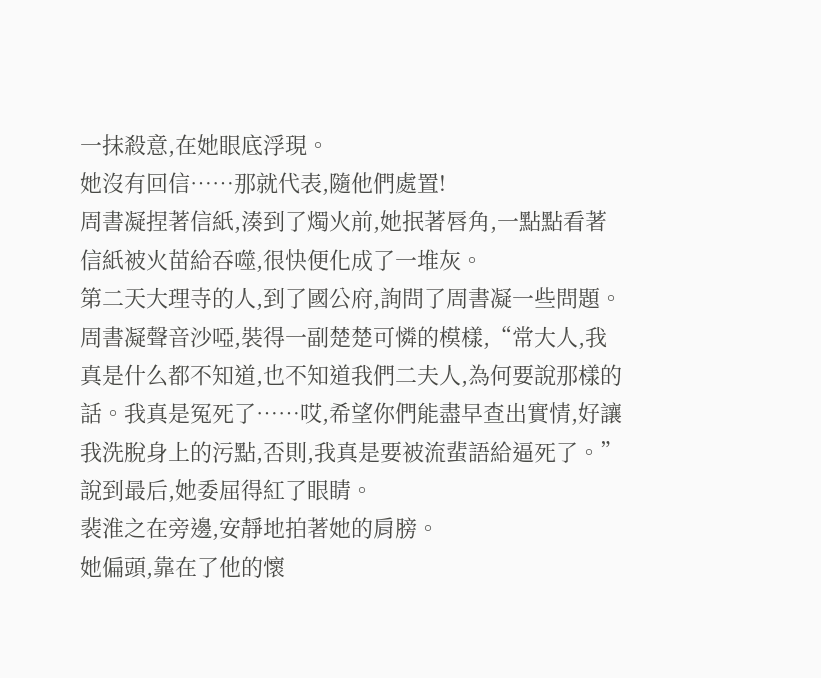一抹殺意,在她眼底浮現。
她沒有回信……那就代表,隨他們處置!
周書凝捏著信紙,湊到了燭火前,她抿著唇角,一點點看著信紙被火苗給吞噬,很快便化成了一堆灰。
第二天大理寺的人,到了國公府,詢問了周書凝一些問題。
周書凝聲音沙啞,裝得一副楚楚可憐的模樣,“常大人,我真是什么都不知道,也不知道我們二夫人,為何要說那樣的話。我真是冤死了……哎,希望你們能盡早查出實情,好讓我洗脫身上的污點,否則,我真是要被流蜚語給逼死了。”
說到最后,她委屈得紅了眼睛。
裴淮之在旁邊,安靜地拍著她的肩膀。
她偏頭,靠在了他的懷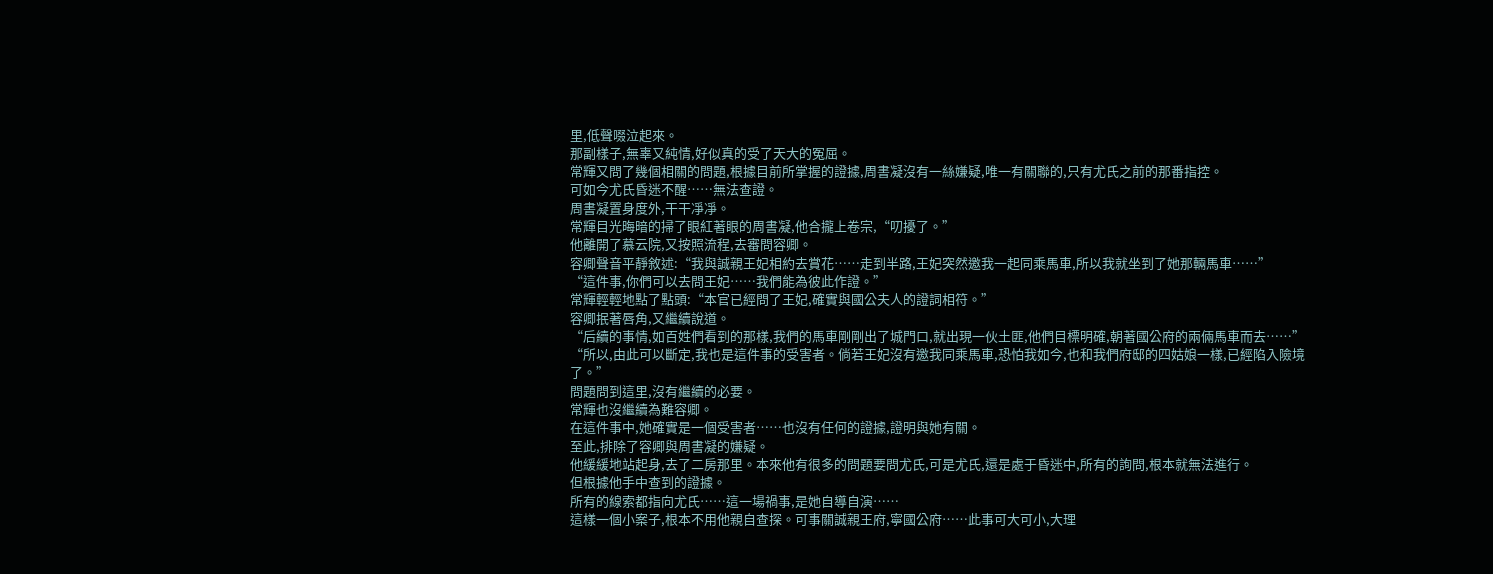里,低聲啜泣起來。
那副樣子,無辜又純情,好似真的受了天大的冤屈。
常輝又問了幾個相關的問題,根據目前所掌握的證據,周書凝沒有一絲嫌疑,唯一有關聯的,只有尤氏之前的那番指控。
可如今尤氏昏迷不醒……無法查證。
周書凝置身度外,干干凈凈。
常輝目光晦暗的掃了眼紅著眼的周書凝,他合攏上卷宗,“叨擾了。”
他離開了慕云院,又按照流程,去審問容卿。
容卿聲音平靜敘述:“我與誠親王妃相約去賞花……走到半路,王妃突然邀我一起同乘馬車,所以我就坐到了她那輛馬車……”
“這件事,你們可以去問王妃……我們能為彼此作證。”
常輝輕輕地點了點頭:“本官已經問了王妃,確實與國公夫人的證詞相符。”
容卿抿著唇角,又繼續說道。
“后續的事情,如百姓們看到的那樣,我們的馬車剛剛出了城門口,就出現一伙土匪,他們目標明確,朝著國公府的兩倆馬車而去……”
“所以,由此可以斷定,我也是這件事的受害者。倘若王妃沒有邀我同乘馬車,恐怕我如今,也和我們府邸的四姑娘一樣,已經陷入險境了。”
問題問到這里,沒有繼續的必要。
常輝也沒繼續為難容卿。
在這件事中,她確實是一個受害者……也沒有任何的證據,證明與她有關。
至此,排除了容卿與周書凝的嫌疑。
他緩緩地站起身,去了二房那里。本來他有很多的問題要問尤氏,可是尤氏,還是處于昏迷中,所有的詢問,根本就無法進行。
但根據他手中查到的證據。
所有的線索都指向尤氏……這一場禍事,是她自導自演……
這樣一個小案子,根本不用他親自查探。可事關誠親王府,寧國公府……此事可大可小,大理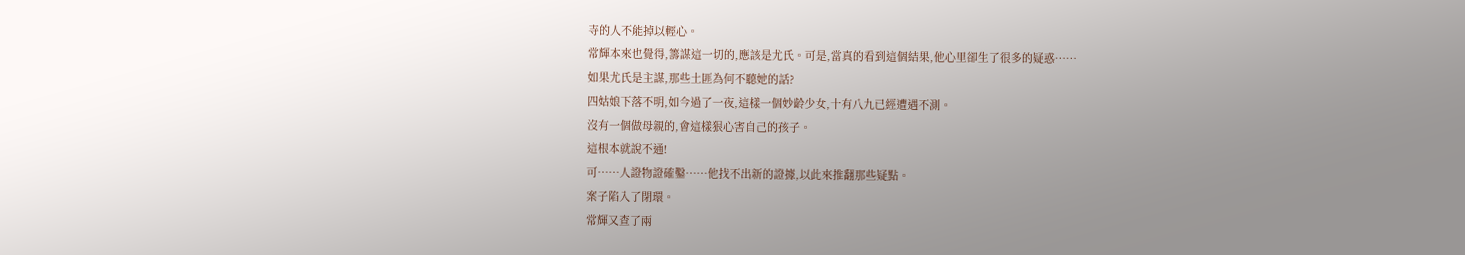寺的人不能掉以輕心。
常輝本來也覺得,籌謀這一切的,應該是尤氏。可是,當真的看到這個結果,他心里卻生了很多的疑惑……
如果尤氏是主謀,那些土匪為何不聽她的話?
四姑娘下落不明,如今過了一夜,這樣一個妙齡少女,十有八九已經遭遇不測。
沒有一個做母親的,會這樣狠心害自己的孩子。
這根本就說不通!
可……人證物證確鑿……他找不出新的證據,以此來推翻那些疑點。
案子陷入了閉環。
常輝又查了兩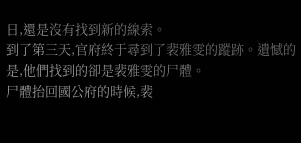日,還是沒有找到新的線索。
到了第三天,官府終于尋到了裴雅雯的蹤跡。遺憾的是,他們找到的卻是裴雅雯的尸體。
尸體抬回國公府的時候,裴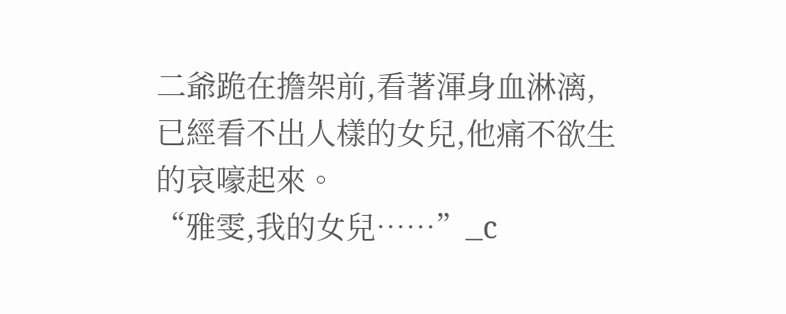二爺跪在擔架前,看著渾身血淋漓,已經看不出人樣的女兒,他痛不欲生的哀嚎起來。
“雅雯,我的女兒……”_c